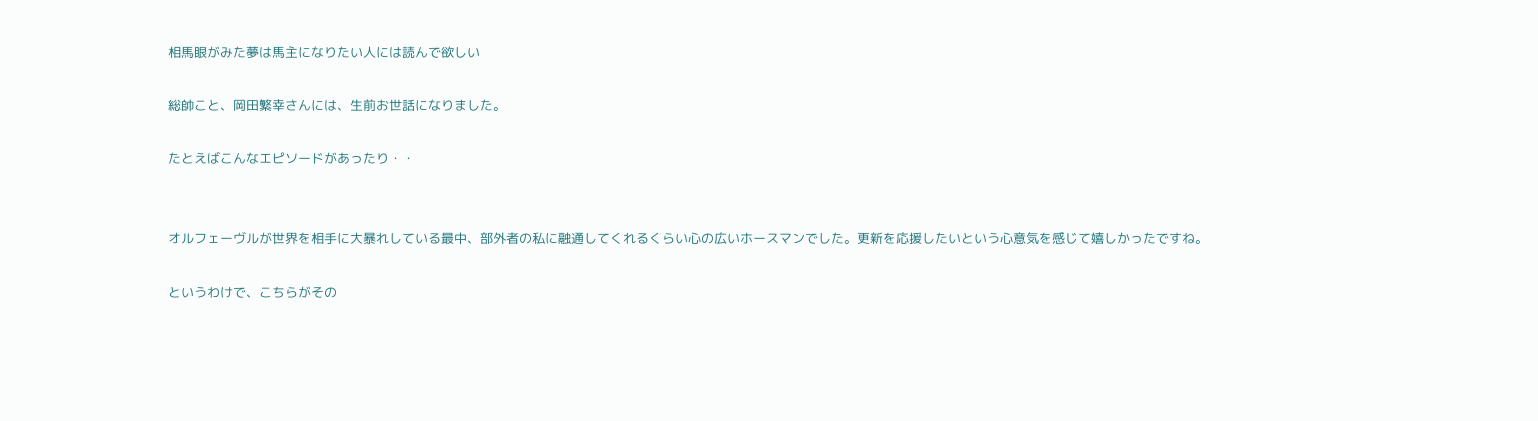相馬眼がみた夢は馬主になりたい人には読んで欲しい

総帥こと、岡田繁幸さんには、生前お世話になりました。

たとえばこんなエピソードがあったり・・


オルフェーヴルが世界を相手に大暴れしている最中、部外者の私に融通してくれるくらい心の広いホースマンでした。更新を応援したいという心意気を感じて嬉しかったですね。

というわけで、こちらがその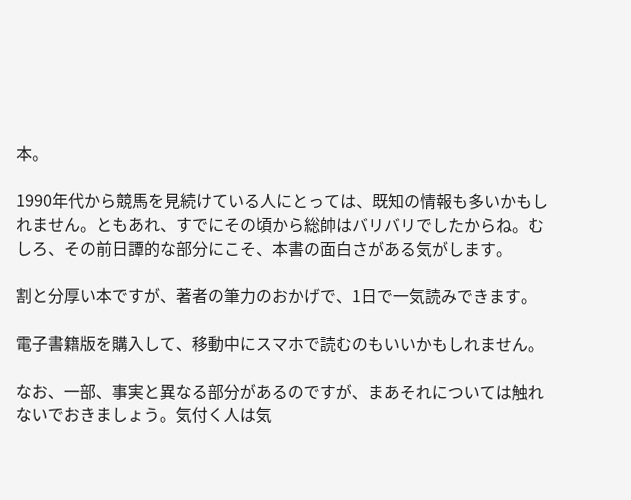本。

1990年代から競馬を見続けている人にとっては、既知の情報も多いかもしれません。ともあれ、すでにその頃から総帥はバリバリでしたからね。むしろ、その前日譚的な部分にこそ、本書の面白さがある気がします。

割と分厚い本ですが、著者の筆力のおかげで、1日で一気読みできます。

電子書籍版を購入して、移動中にスマホで読むのもいいかもしれません。

なお、一部、事実と異なる部分があるのですが、まあそれについては触れないでおきましょう。気付く人は気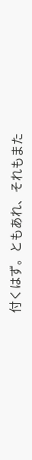付くはず。ともあれ、それもまた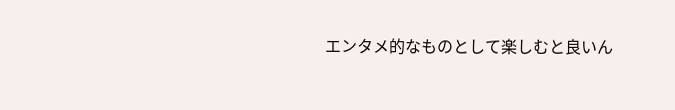エンタメ的なものとして楽しむと良いん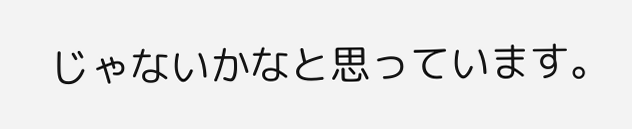じゃないかなと思っています。